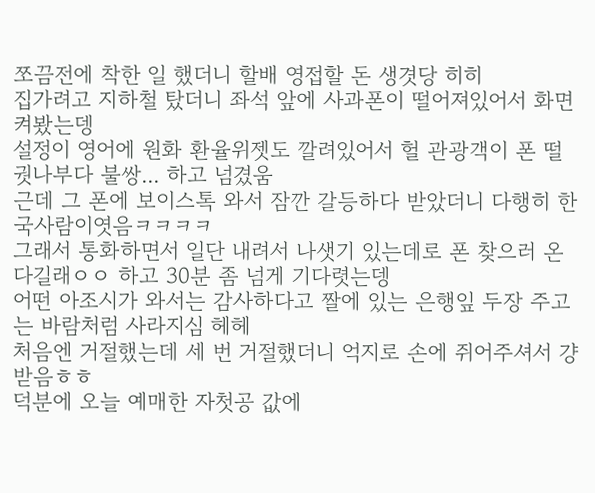쪼끔전에 착한 일 했더니 할배 영접할 돈 생겻당 히히
집가려고 지하철 탔더니 좌석 앞에 사과폰이 떨어져있어서 화면 켜봤는뎅
설정이 영어에 원화 환율위젯도 깔려있어서 헐 관광객이 폰 떨궛나부다 불쌍... 하고 넘겼움
근데 그 폰에 보이스톡 와서 잠깐 갈등하다 받았더니 다행히 한국사람이엿음ㅋㅋㅋㅋ
그래서 통화하면서 일단 내려서 나샛기 있는데로 폰 찾으러 온다길래ㅇㅇ 하고 30분 좀 넘게 기다렷는뎅
어떤 아조시가 와서는 감사하다고 짤에 있는 은행잎 두장 주고는 바람처럼 사라지심 헤헤
처음엔 거절했는데 세 번 거절했더니 억지로 손에 쥐어주셔서 걍 받음ㅎㅎ
덕분에 오늘 예매한 자첫공 값에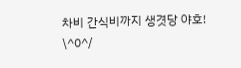차비 간식비까지 생겻당 야호! \^0^/